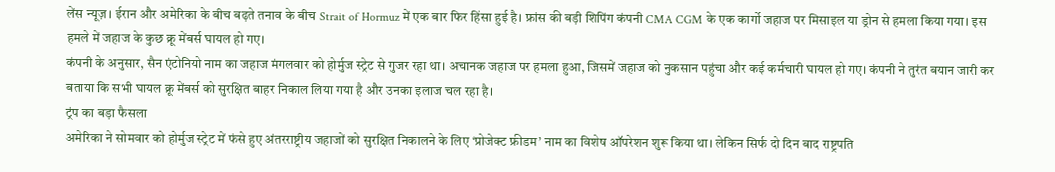लेंस न्यूज़ । ईरान और अमेरिका के बीच बढ़ते तनाव के बीच Strait of Hormuz में एक बार फिर हिंसा हुई है। फ्रांस की बड़ी शिपिंग कंपनी CMA CGM के एक कार्गो जहाज पर मिसाइल या ड्रोन से हमला किया गया। इस हमले में जहाज के कुछ क्रू मेंबर्स घायल हो गए।
कंपनी के अनुसार, सैन एंटोनियो नाम का जहाज मंगलवार को होर्मुज स्ट्रेट से गुजर रहा था। अचानक जहाज पर हमला हुआ, जिसमें जहाज को नुकसान पहुंचा और कई कर्मचारी घायल हो गए। कंपनी ने तुरंत बयान जारी कर बताया कि सभी घायल क्रू मेंबर्स को सुरक्षित बाहर निकाल लिया गया है और उनका इलाज चल रहा है।
ट्रंप का बड़ा फैसला
अमेरिका ने सोमवार को होर्मुज स्ट्रेट में फंसे हुए अंतरराष्ट्रीय जहाजों को सुरक्षित निकालने के लिए ‘प्रोजेक्ट फ्रीडम’ नाम का विशेष ऑपरेशन शुरू किया था। लेकिन सिर्फ दो दिन बाद राष्ट्रपति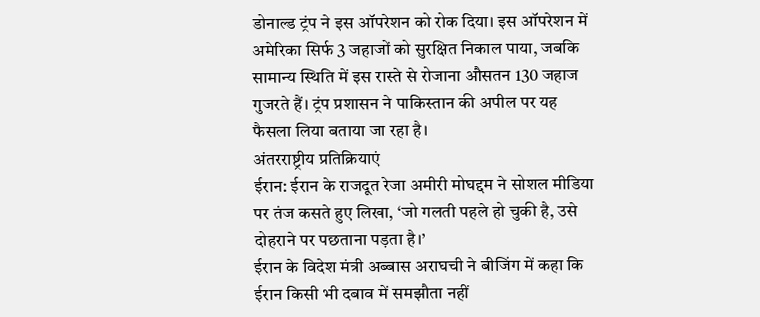डोनाल्ड ट्रंप ने इस ऑपरेशन को रोक दिया। इस ऑपरेशन में अमेरिका सिर्फ 3 जहाजों को सुरक्षित निकाल पाया, जबकि सामान्य स्थिति में इस रास्ते से रोजाना औसतन 130 जहाज गुजरते हैं। ट्रंप प्रशासन ने पाकिस्तान की अपील पर यह फैसला लिया बताया जा रहा है।
अंतरराष्ट्रीय प्रतिक्रियाएं
ईरान: ईरान के राजदूत रेजा अमीरी मोघद्दम ने सोशल मीडिया पर तंज कसते हुए लिखा, ‘जो गलती पहले हो चुकी है, उसे दोहराने पर पछताना पड़ता है।’
ईरान के विदेश मंत्री अब्बास अराघची ने बीजिंग में कहा कि ईरान किसी भी दबाव में समझौता नहीं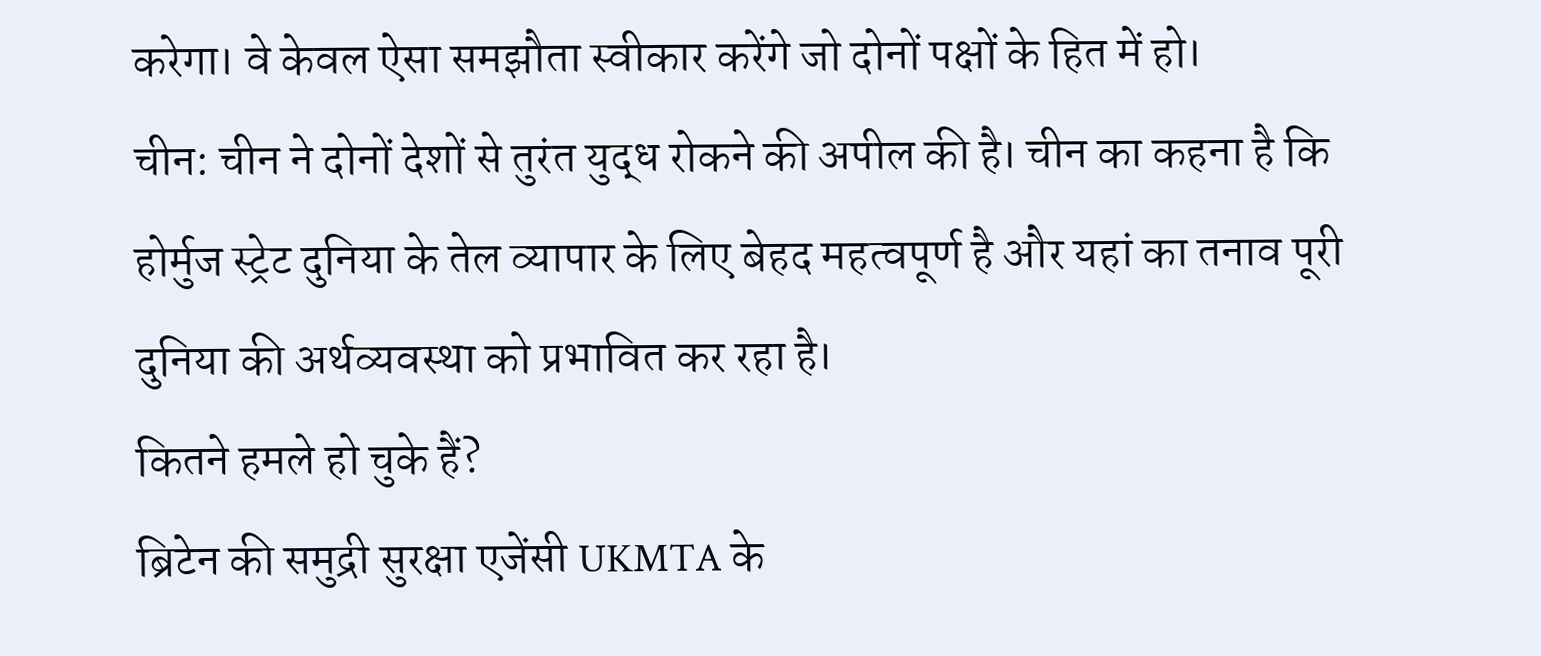करेगा। वे केवल ऐसा समझौता स्वीकार करेंगे जो दोनों पक्षों के हित में हो।
चीन: चीन ने दोनों देशों से तुरंत युद्ध रोकने की अपील की है। चीन का कहना है कि होर्मुज स्ट्रेट दुनिया के तेल व्यापार के लिए बेहद महत्वपूर्ण है और यहां का तनाव पूरी दुनिया की अर्थव्यवस्था को प्रभावित कर रहा है।
कितने हमले हो चुके हैं?
ब्रिटेन की समुद्री सुरक्षा एजेंसी UKMTA के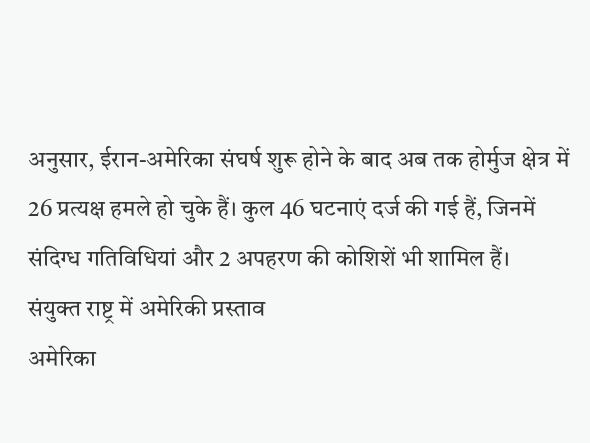अनुसार, ईरान-अमेरिका संघर्ष शुरू होने के बाद अब तक होर्मुज क्षेत्र में 26 प्रत्यक्ष हमले हो चुके हैं। कुल 46 घटनाएं दर्ज की गई हैं, जिनमें संदिग्ध गतिविधियां और 2 अपहरण की कोशिशें भी शामिल हैं।
संयुक्त राष्ट्र में अमेरिकी प्रस्ताव
अमेरिका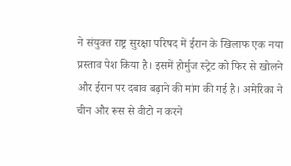ने संयुक्त राष्ट्र सुरक्षा परिषद में ईरान के खिलाफ एक नया प्रस्ताव पेश किया है। इसमें होर्मुज स्ट्रेट को फिर से खोलने और ईरान पर दबाव बढ़ाने की मांग की गई है। अमेरिका ने चीन और रूस से वीटो न करने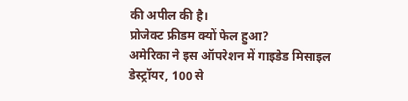की अपील की है।
प्रोजेक्ट फ्रीडम क्यों फेल हुआ?
अमेरिका ने इस ऑपरेशन में गाइडेड मिसाइल डेस्ट्रॉयर, 100 से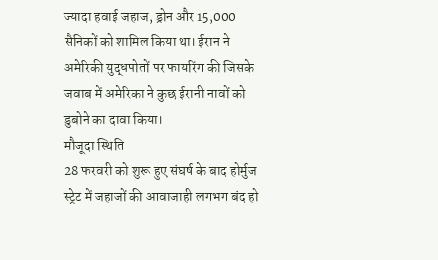ज्यादा हवाई जहाज, ड्रोन और 15,000 सैनिकों को शामिल किया था। ईरान ने अमेरिकी युद्धपोतों पर फायरिंग की जिसके जवाब में अमेरिका ने कुछ ईरानी नावों को डुबोने का दावा किया।
मौजूदा स्थिति
28 फरवरी को शुरू हुए संघर्ष के बाद होर्मुज स्ट्रेट में जहाजों की आवाजाही लगभग बंद हो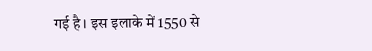गई है। इस इलाके में 1550 से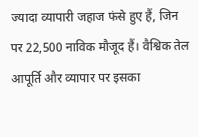ज्यादा व्यापारी जहाज फंसे हुए हैं, जिन पर 22,500 नाविक मौजूद हैं। वैश्विक तेल आपूर्ति और व्यापार पर इसका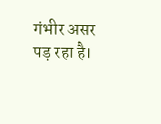गंभीर असर पड़ रहा है।